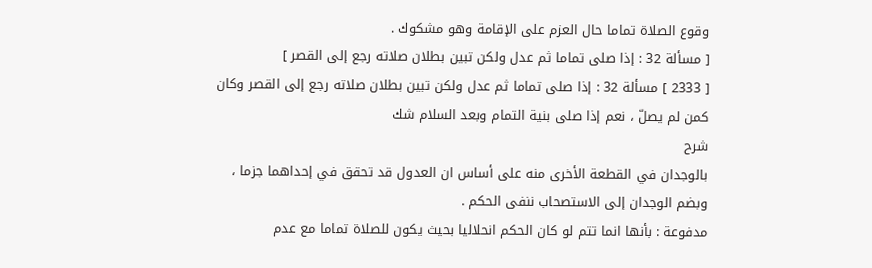وقوع الصلاة تماما حال العزم على الإقامة وهو مشكوك .
[ مسألة 32 : إذا صلى تماما ثم عدل ولكن تبين بطلان صلاته رجع إلى القصر ]
[ 2333 ] مسألة 32 : إذا صلى تماما ثم عدل ولكن تبين بطلان صلاته رجع إلى القصر وكان كمن لم يصلّ ، نعم إذا صلى بنية التمام وبعد السلام شك
شرح
بالوجدان في القطعة الأخرى منه على أساس ان العدول قد تحقق في إحداهما جزما ، وبضم الوجدان إلى الاستصحاب ننفى الحكم .
مدفوعة : بأنها انما تتم لو كان الحكم انحلاليا بحيث يكون للصلاة تماما مع عدم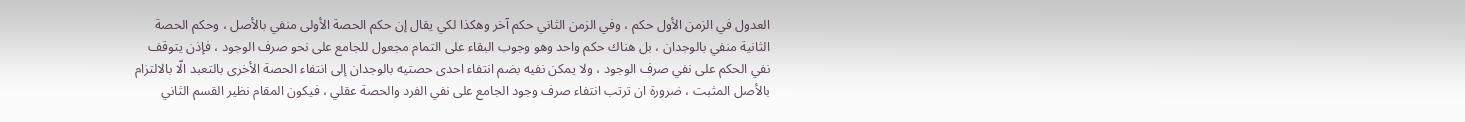العدول في الزمن الأول حكم ، وفي الزمن الثاني حكم آخر وهكذا لكي يقال إن حكم الحصة الأولى منفي بالأصل ، وحكم الحصة الثانية منفي بالوجدان ، بل هناك حكم واحد وهو وجوب البقاء على التمام مجعول للجامع على نحو صرف الوجود ، فإذن يتوقف نفي الحكم على نفي صرف الوجود ، ولا يمكن نفيه بضم انتفاء احدى حصتيه بالوجدان إلى انتفاء الحصة الأخرى بالتعبد الّا بالالتزام بالأصل المثبت ، ضرورة ان ترتب انتفاء صرف وجود الجامع على نفي الفرد والحصة عقلي ، فيكون المقام نظير القسم الثاني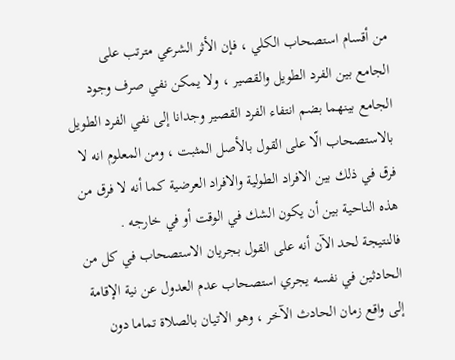من أقسام استصحاب الكلي ، فإن الأثر الشرعي مترتب على الجامع بين الفرد الطويل والقصير ، ولا يمكن نفي صرف وجود الجامع بينهما بضم انتفاء الفرد القصير وجدانا إلى نفي الفرد الطويل بالاستصحاب الّا على القول بالأصل المثبت ، ومن المعلوم انه لا فرق في ذلك بين الافراد الطولية والافراد العرضية كما أنه لا فرق من هذه الناحية بين أن يكون الشك في الوقت أو في خارجه .
فالنتيجة لحد الآن أنه على القول بجريان الاستصحاب في كل من الحادثين في نفسه يجري استصحاب عدم العدول عن نية الإقامة إلى واقع زمان الحادث الآخر ، وهو الاتيان بالصلاة تماما دون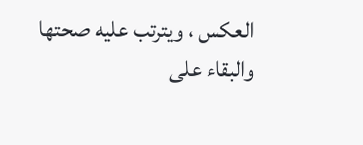العكس ، ويترتب عليه صحتها والبقاء على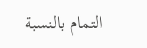التمام بالنسبة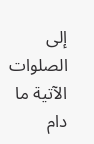إلى الصلوات الآتية ما دام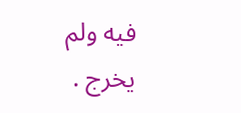فيه ولم يخرج .